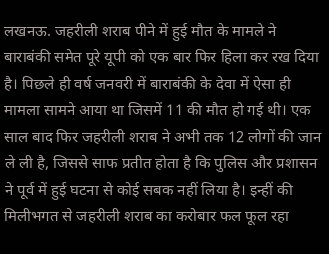लखनऊ. जहरीली शराब पीने में हुई मौत के मामले ने बाराबंकी समेत पूरे यूपी को एक बार फिर हिला कर रख दिया है। पिछले ही वर्ष जनवरी में बाराबंकी के देवा में ऐसा ही मामला सामने आया था जिसमें 11 की मौत हो गई थी। एक साल बाद फिर जहरीली शराब ने अभी तक 12 लोगों की जान ले ली है, जिससे साफ प्रतीत होता है कि पुलिस और प्रशासन ने पूर्व में हुई घटना से कोई सबक नहीं लिया है। इन्हीं की मिलीभगत से जहरीली शराब का करोबार फल फूल रहा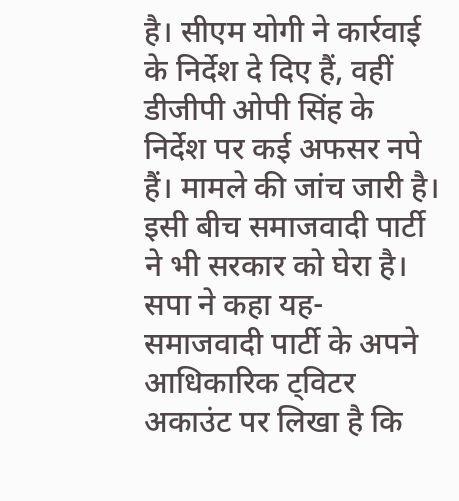है। सीएम योगी ने कार्रवाई के निर्देश दे दिए हैं, वहीं डीजीपी ओपी सिंह के निर्देश पर कई अफसर नपे हैं। मामले की जांच जारी है। इसी बीच समाजवादी पार्टी ने भी सरकार को घेरा है।
सपा ने कहा यह-
समाजवादी पार्टी के अपने आधिकारिक ट्विटर अकाउंट पर लिखा है कि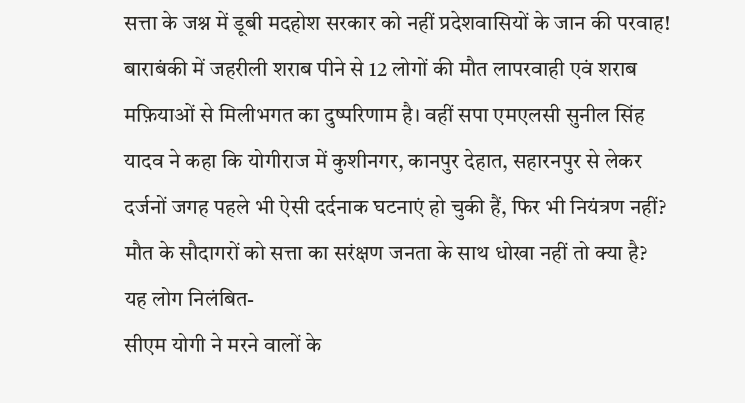सत्ता के जश्न में डूबी मदहोश सरकार को नहीं प्रदेशवासियों के जान की परवाह! बाराबंकी में जहरीली शराब पीने से 12 लोगों की मौत लापरवाही एवं शराब मफ़ियाओं से मिलीभगत का दुष्परिणाम है। वहीं सपा एमएलसी सुनील सिंह यादव ने कहा कि योगीराज में कुशीनगर, कानपुर देहात, सहारनपुर से लेकर दर्जनों जगह पहले भी ऐसी दर्दनाक घटनाएं हो चुकी हैं, फिर भी नियंत्रण नहीं? मौत के सौदागरों को सत्ता का सरंक्षण जनता के साथ धोखा नहीं तो क्या है?
यह लोग निलंबित-
सीएम योगी ने मरने वालों के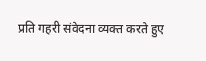प्रति गहरी संवेदना व्यक्त करते हुए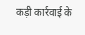कड़ी कार्रवाई के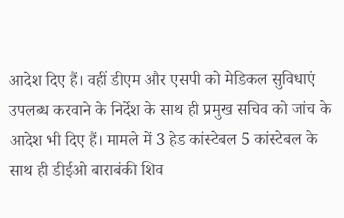आदेश दिए हैं। वहीं डीएम और एसपी को मेडिकल सुविधाएं उपलब्ध करवाने के निर्देश के साथ ही प्रमुख सचिव को जांच के आदेश भी दिए हैं। मामले में 3 हेड कांस्टेबल 5 कांस्टेबल के साथ ही डीईओ बाराबंकी शिव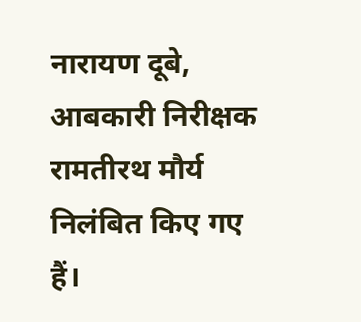नारायण दूबे, आबकारी निरीक्षक रामतीरथ मौर्य निलंबित किए गए हैं।